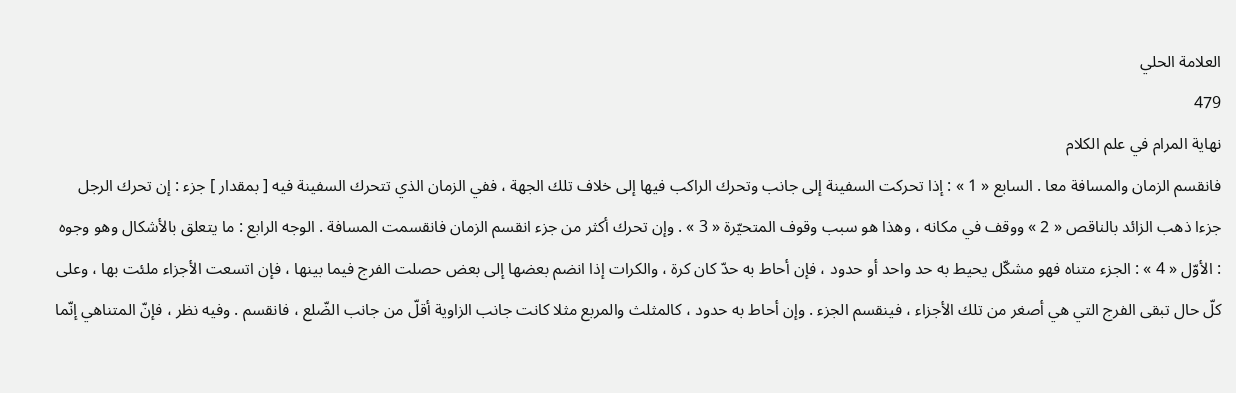العلامة الحلي
479
نهاية المرام في علم الكلام
فانقسم الزمان والمسافة معا . السابع « 1 » : إذا تحركت السفينة إلى جانب وتحرك الراكب فيها إلى خلاف تلك الجهة ، ففي الزمان الذي تتحرك السفينة فيه [ بمقدار ] جزء : إن تحرك الرجل جزءا ذهب الزائد بالناقص « 2 » ووقف في مكانه ، وهذا هو سبب وقوف المتحيّرة « 3 » . وإن تحرك أكثر من جزء انقسم الزمان فانقسمت المسافة . الوجه الرابع : ما يتعلق بالأشكال وهو وجوه : الأوّل « 4 » : الجزء متناه فهو مشكّل يحيط به حد واحد أو حدود ، فإن أحاط به حدّ كان كرة ، والكرات إذا انضم بعضها إلى بعض حصلت الفرج فيما بينها ، فإن اتسعت الأجزاء ملئت بها ، وعلى كلّ حال تبقى الفرج التي هي أصغر من تلك الأجزاء ، فينقسم الجزء . وإن أحاط به حدود ، كالمثلث والمربع مثلا كانت جانب الزاوية أقلّ من جانب الضّلع ، فانقسم . وفيه نظر ، فإنّ المتناهي إنّما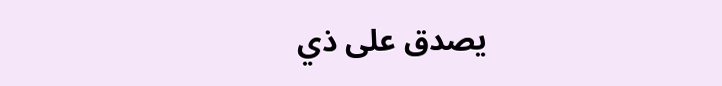يصدق على ذي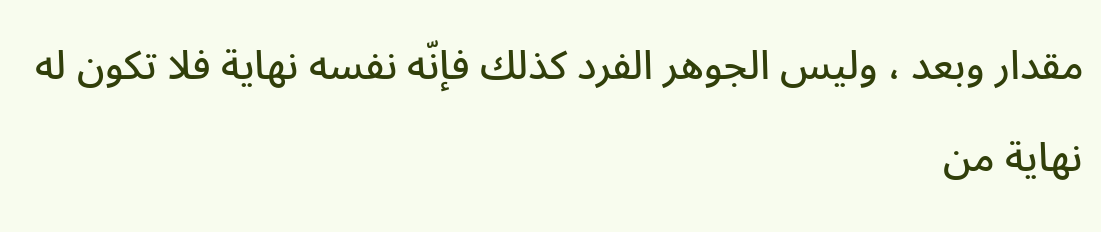مقدار وبعد ، وليس الجوهر الفرد كذلك فإنّه نفسه نهاية فلا تكون له نهاية من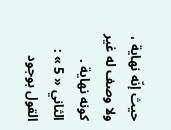حيث إنّه نهاية ، ولا وصف له غير كونه نهاية . الثاني « 5 » : القول بوجود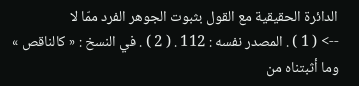الدائرة الحقيقية مع القول بثبوت الجوهر الفرد ممّا لا
--> ( 1 ) . المصدر نفسه : 112 . ( 2 ) . في النسخ : « كالناقص » وما أثبتناه من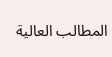المطالب العالية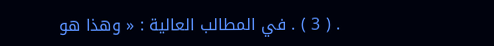. ( 3 ) . في المطالب العالية : « وهذا هو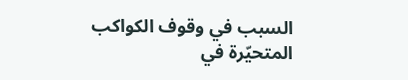السبب في وقوف الكواكب المتحيّرة في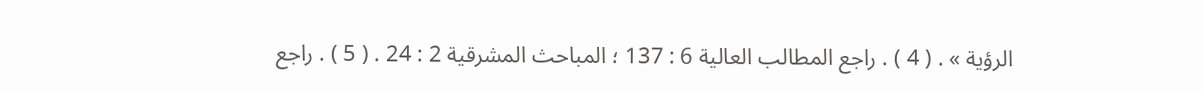الرؤية » . ( 4 ) . راجع المطالب العالية 6 : 137 ؛ المباحث المشرقية 2 : 24 . ( 5 ) . راجع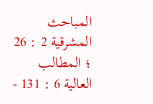المباحث المشرقية 2 : 26 ؛ المطالب العالية 6 : 131 -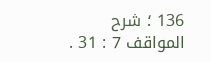136 ؛ شرح المواقف 7 : 31 .